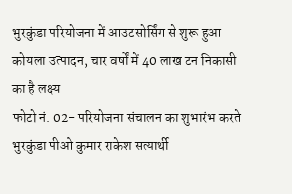भुरकुंडा परियोजना में आउटसोर्सिंग से शुरू हुआ कोयला उत्पादन, चार वर्षों में 40 लाख टन निकासी का है लक्ष्य
फोटो नं. 02- परियोजना संचालन का शुभारंभ करते भुरकुंडा पीओ कुमार राकेश सत्यार्थी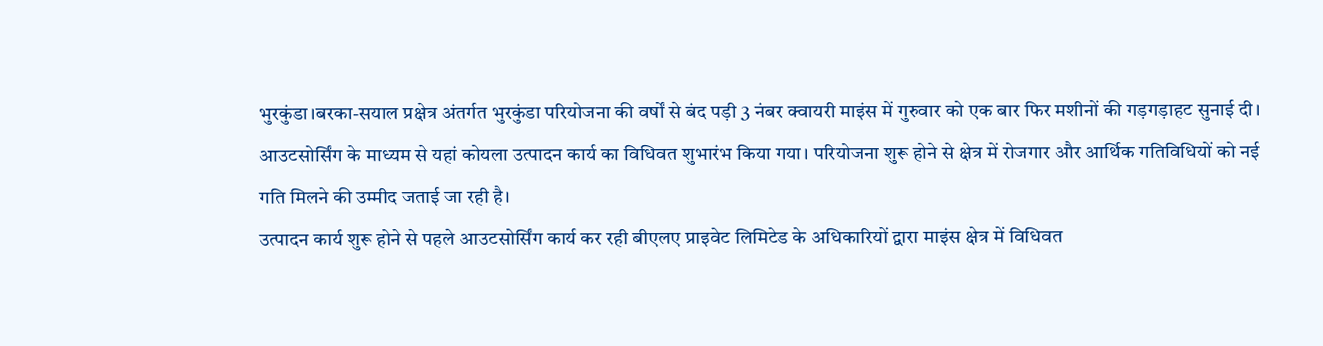भुरकुंडा।बरका-सयाल प्रक्षेत्र अंतर्गत भुरकुंडा परियोजना की वर्षों से बंद पड़ी 3 नंबर क्वायरी माइंस में गुरुवार को एक बार फिर मशीनों की गड़गड़ाहट सुनाई दी।
आउटसोर्सिंग के माध्यम से यहां कोयला उत्पादन कार्य का विधिवत शुभारंभ किया गया। परियोजना शुरू होने से क्षेत्र में रोजगार और आर्थिक गतिविधियों को नई गति मिलने की उम्मीद जताई जा रही है।
उत्पादन कार्य शुरू होने से पहले आउटसोर्सिंग कार्य कर रही बीएलए प्राइवेट लिमिटेड के अधिकारियों द्वारा माइंस क्षेत्र में विधिवत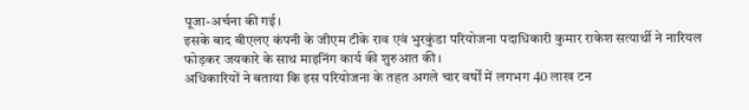पूजा-अर्चना की गई।
इसके बाद बीएलए कंपनी के जीएम टीके राव एवं भुरकुंडा परियोजना पदाधिकारी कुमार राकेश सत्यार्थी ने नारियल फोड़कर जयकारे के साथ माइनिंग कार्य की शुरुआत की।
अधिकारियों ने बताया कि इस परियोजना के तहत अगले चार वर्षों में लगभग 40 लाख टन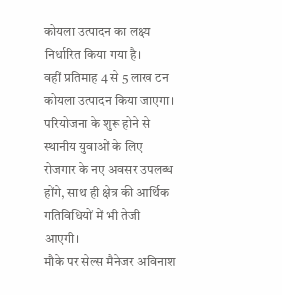कोयला उत्पादन का लक्ष्य निर्धारित किया गया है।
वहीं प्रतिमाह 4 से 5 लाख टन कोयला उत्पादन किया जाएगा। परियोजना के शुरू होने से स्थानीय युवाओं के लिए रोजगार के नए अवसर उपलब्ध होंगे, साथ ही क्षेत्र की आर्थिक गतिविधियों में भी तेजी आएगी।
मौके पर सेल्स मैनेजर अविनाश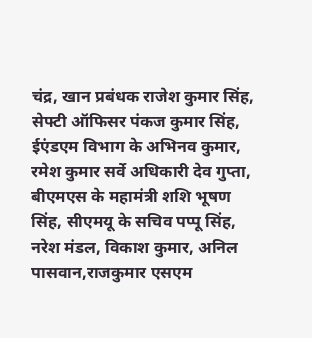चंद्र, खान प्रबंधक राजेश कुमार सिंह, सेफ्टी ऑफिसर पंकज कुमार सिंह, ईएंडएम विभाग के अभिनव कुमार, रमेश कुमार सर्वे अधिकारी देव गुप्ता, बीएमएस के महामंत्री शशि भूषण सिंह, सीएमयू के सचिव पप्पू सिंह, नरेश मंडल, विकाश कुमार, अनिल पासवान,राजकुमार एसएम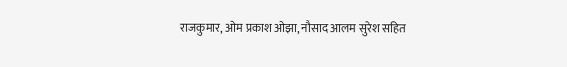राजकुमार, ओम प्रकाश ओझा, नौसाद आलम सुरेश सहित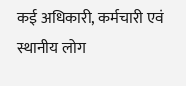कई अधिकारी, कर्मचारी एवं स्थानीय लोग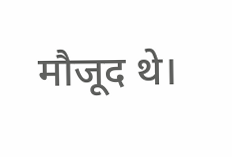मौजूद थे।